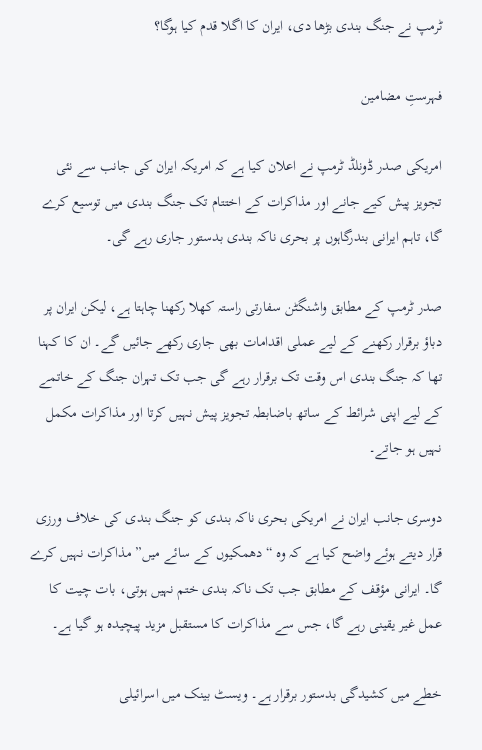ٹرمپ نے جنگ بندی بڑھا دی، ایران کا اگلا قدم کیا ہوگا؟

فہرستِ مضامین

امریکی صدر ڈونلڈ ٹرمپ نے اعلان کیا ہے کہ امریکہ ایران کی جانب سے نئی تجویز پیش کیے جانے اور مذاکرات کے اختتام تک جنگ بندی میں توسیع کرے گا، تاہم ایرانی بندرگاہوں پر بحری ناکہ بندی بدستور جاری رہے گی۔

صدر ٹرمپ کے مطابق واشنگٹن سفارتی راستہ کھلا رکھنا چاہتا ہے، لیکن ایران پر دباؤ برقرار رکھنے کے لیے عملی اقدامات بھی جاری رکھے جائیں گے۔ ان کا کہنا تھا کہ جنگ بندی اس وقت تک برقرار رہے گی جب تک تہران جنگ کے خاتمے کے لیے اپنی شرائط کے ساتھ باضابطہ تجویز پیش نہیں کرتا اور مذاکرات مکمل نہیں ہو جاتے۔

دوسری جانب ایران نے امریکی بحری ناکہ بندی کو جنگ بندی کی خلاف ورزی قرار دیتے ہوئے واضح کیا ہے کہ وہ “دھمکیوں کے سائے میں” مذاکرات نہیں کرے گا۔ ایرانی مؤقف کے مطابق جب تک ناکہ بندی ختم نہیں ہوتی، بات چیت کا عمل غیر یقینی رہے گا، جس سے مذاکرات کا مستقبل مزید پیچیدہ ہو گیا ہے۔

خطے میں کشیدگی بدستور برقرار ہے۔ ویسٹ بینک میں اسرائیلی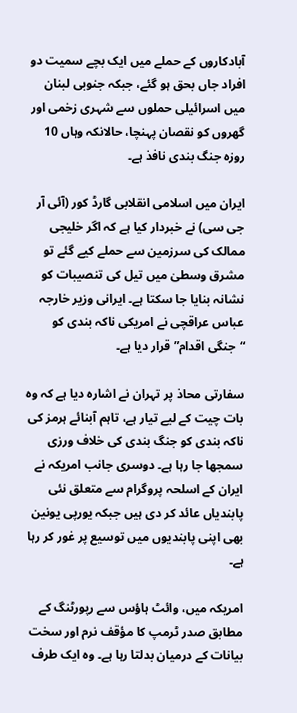آبادکاروں کے حملے میں ایک بچے سمیت دو افراد جاں بحق ہو گئے، جبکہ جنوبی لبنان میں اسرائیلی حملوں سے شہری زخمی اور گھروں کو نقصان پہنچا، حالانکہ وہاں 10 روزہ جنگ بندی نافذ ہے۔

ایران میں اسلامی انقلابی گارڈ کور (آئی آر جی سی) نے خبردار کیا ہے کہ اگر خلیجی ممالک کی سرزمین سے حملے کیے گئے تو مشرق وسطیٰ میں تیل کی تنصیبات کو نشانہ بنایا جا سکتا ہے۔ ایرانی وزیر خارجہ عباس عراقچی نے امریکی ناکہ بندی کو “جنگی اقدام” قرار دیا ہے۔

سفارتی محاذ پر تہران نے اشارہ دیا ہے کہ وہ بات چیت کے لیے تیار ہے، تاہم آبنائے ہرمز کی ناکہ بندی کو جنگ بندی کی خلاف ورزی سمجھا جا رہا ہے۔ دوسری جانب امریکہ نے ایران کے اسلحہ پروگرام سے متعلق نئی پابندیاں عائد کر دی ہیں جبکہ یورپی یونین بھی اپنی پابندیوں میں توسیع پر غور کر رہا ہے۔

امریکہ میں، وائٹ ہاؤس سے رپورٹنگ کے مطابق صدر ٹرمپ کا مؤقف نرم اور سخت بیانات کے درمیان بدلتا رہا ہے۔ وہ ایک طرف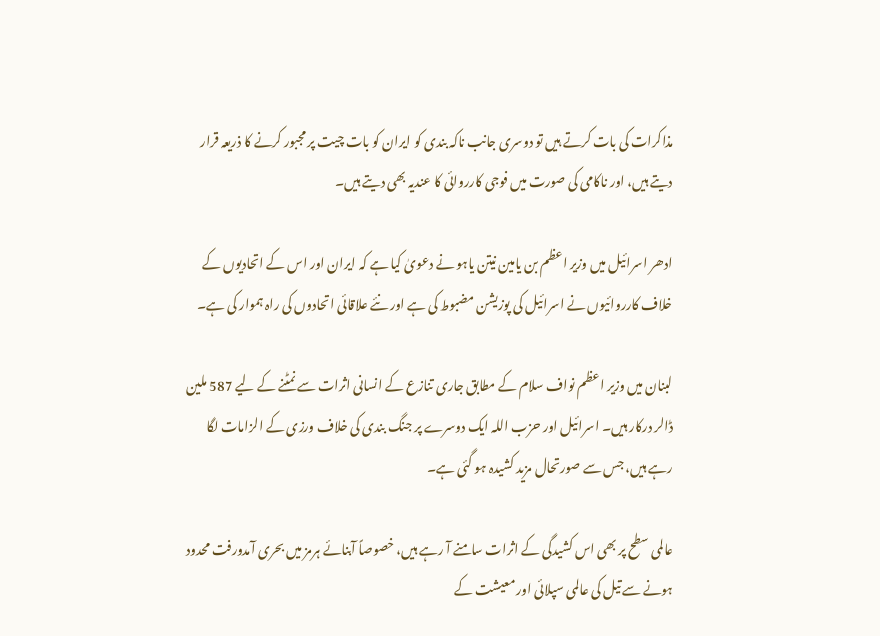مذاکرات کی بات کرتے ہیں تو دوسری جانب ناکہ بندی کو ایران کو بات چیت پر مجبور کرنے کا ذریعہ قرار دیتے ہیں، اور ناکامی کی صورت میں فوجی کارروائی کا عندیہ بھی دیتے ہیں۔

ادھر اسرائیل میں وزیر اعظم بن یامین نیتن یاہو نے دعویٰ کیا ہے کہ ایران اور اس کے اتحادیوں کے خلاف کارروائیوں نے اسرائیل کی پوزیشن مضبوط کی ہے اور نئے علاقائی اتحادوں کی راہ ہموار کی ہے۔

لبنان میں وزیر اعظم نواف سلام کے مطابق جاری تنازع کے انسانی اثرات سے نمٹنے کے لیے 587 ملین ڈالر درکار ہیں۔ اسرائیل اور حزب اللہ ایک دوسرے پر جنگ بندی کی خلاف ورزی کے الزامات لگا رہے ہیں، جس سے صورتحال مزید کشیدہ ہو گئی ہے۔

عالمی سطح پر بھی اس کشیدگی کے اثرات سامنے آ رہے ہیں، خصوصاً آبنائے ہرمز میں بحری آمدورفت محدود ہونے سے تیل کی عالمی سپلائی اور معیشت کے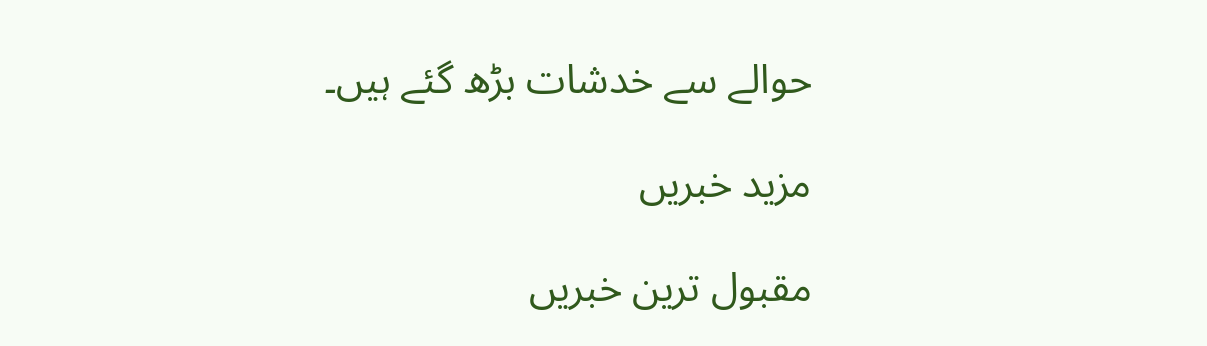حوالے سے خدشات بڑھ گئے ہیں۔

مزید خبریں

مقبول ترین خبریں